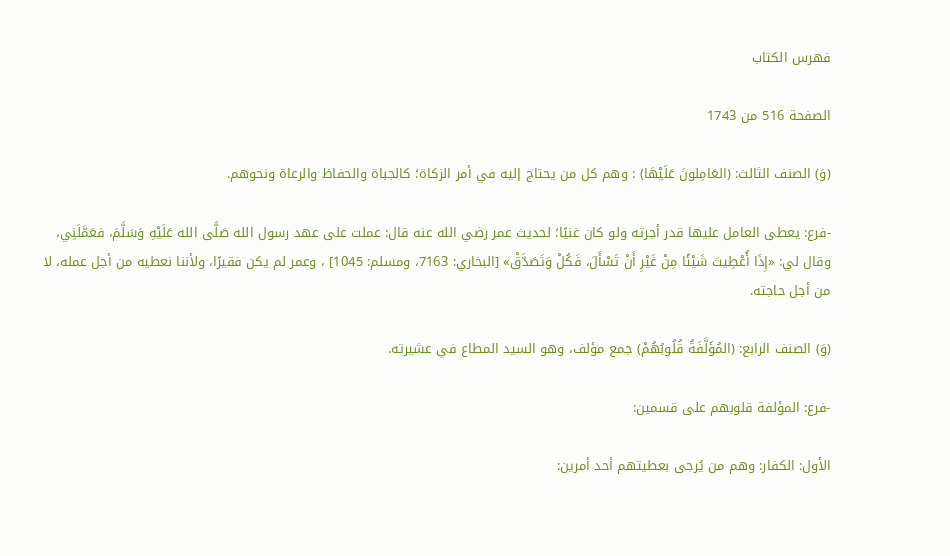فهرس الكتاب

الصفحة 516 من 1743

(وَ) الصنف الثالث: (العَامِلونَ عَلَيْهَا) : وهم كل من يحتاج إليه في أمر الزكاة؛ كالجباة والحفاظ والرعاة ونحوهم.

-فرع: يعطى العامل عليها قدر أجرته ولو كان غنيًا؛ لحديث عمر رضي الله عنه قال: عملت على عهد رسول الله صَلَّى الله عَلَيْهِ وَسَلَّمَ، فعَمَّلَنِي، وقال لي: «إِذَا أُعْطِيتَ شَيْئًا مِنْ غَيْرِ أَنْ تَسْأَلَ، فَكُلْ وَتَصَدَّقْ» [البخاري: 7163، ومسلم: 1045] ، وعمر لم يكن فقيرًا، ولأننا نعطيه من أجل عمله، لا من أجل حاجته.

(وَ) الصنف الرابع: (المُؤَلَّفَةُ قُلُوبُهُمْ) جمع مؤلف، وهو السيد المطاع في عشيرته.

-فرع: المؤلفة قلوبهم على قسمين:

الأول: الكفار: وهم من يُرجى بعطيتهم أحد أمرين: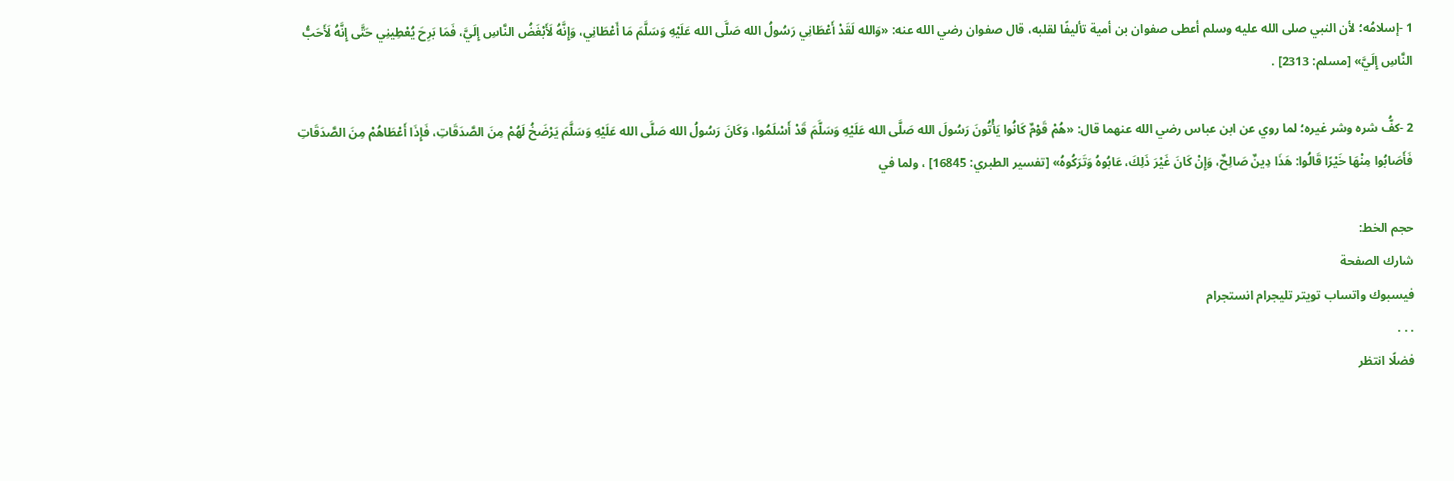1 -إسلامُه؛ لأن النبي صلى الله عليه وسلم أعطى صفوان بن أمية تأليفًا لقلبه، قال صفوان رضي الله عنه: «وَالله لَقَدْ أَعْطَانِي رَسُولُ الله صَلَّى الله عَلَيْهِ وَسَلَّمَ مَا أَعْطَانِي، وَإِنَّهُ لَأَبْغَضُ النَّاسِ إِلَيَّ، فَمَا بَرِحَ يُعْطِينِي حَتَّى إِنَّهُ لَأَحَبُّ النَّاسِ إِلَيَّ» [مسلم: 2313] .

2 -كفُّ شره وشر غيره؛ لما روي عن ابن عباس رضي الله عنهما قال: «هُمْ قَوْمٌ كَانُوا يَأْتُونَ رَسُولَ الله صَلَّى الله عَلَيْهِ وَسَلَّمَ قَدْ أَسْلَمُوا، وَكَانَ رَسُولُ الله صَلَّى الله عَلَيْهِ وَسَلَّمَ يَرْضَخُ لَهُمْ مِنَ الصَّدَقَاتِ، فَإِذَا أَعْطَاهُمْ مِنَ الصَّدَقَاتِ فَأَصَابُوا مِنْهَا خَيْرًا قَالُوا: هَذَا دِينٌ صَالِحٌ، وَإِنْ كَانَ غَيْرَ ذَلِكَ، عَابُوهُ وَتَرَكُوهُ» [تفسير الطبري: 16845] ، ولما في

حجم الخط:
شارك الصفحة
فيسبوك واتساب تويتر تليجرام انستجرام
. . .
فضلًا انتظر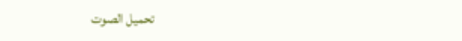تحميل الصوت